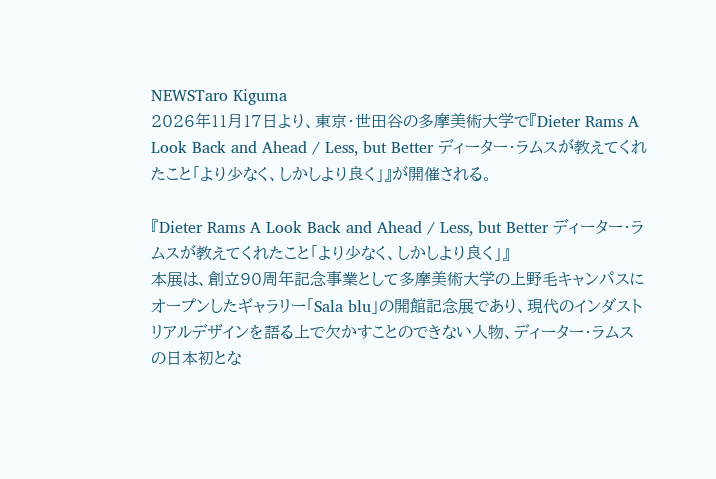NEWSTaro Kiguma
2026年11月17日より、東京・世田谷の多摩美術大学で『Dieter Rams A Look Back and Ahead / Less, but Better ディーター・ラムスが教えてくれたこと「より少なく、しかしより良く」』が開催される。

『Dieter Rams A Look Back and Ahead / Less, but Better ディーター・ラムスが教えてくれたこと「より少なく、しかしより良く」』
本展は、創立90周年記念事業として多摩美術大学の上野毛キャンパスにオープンしたギャラリー「Sala blu」の開館記念展であり、現代のインダストリアルデザインを語る上で欠かすことのできない人物、ディーター・ラムスの日本初とな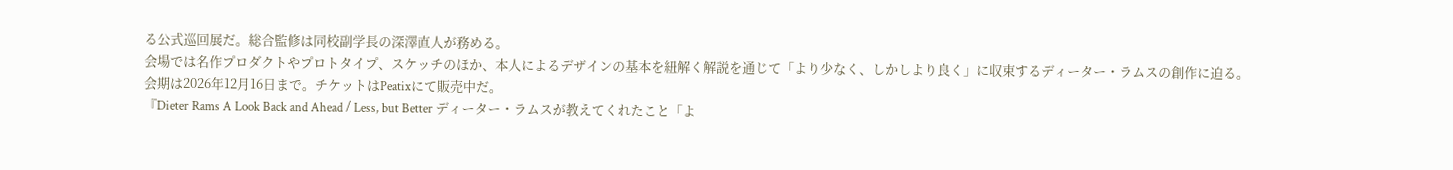る公式巡回展だ。総合監修は同校副学長の深澤直人が務める。
会場では名作プロダクトやプロトタイプ、スケッチのほか、本人によるデザインの基本を紐解く解説を通じて「より少なく、しかしより良く」に収束するディーター・ラムスの創作に迫る。
会期は2026年12月16日まで。チケットはPeatixにて販売中だ。
『Dieter Rams A Look Back and Ahead / Less, but Better ディーター・ラムスが教えてくれたこと「よ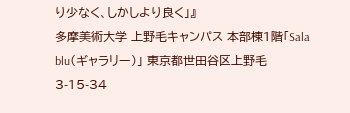り少なく、しかしより良く」』
多摩美術大学 上野毛キャンパス 本部棟1階「Sala blu(ギャラリー)」 東京都世田谷区上野毛3-15-34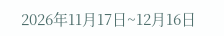2026年11月17日~12月16日